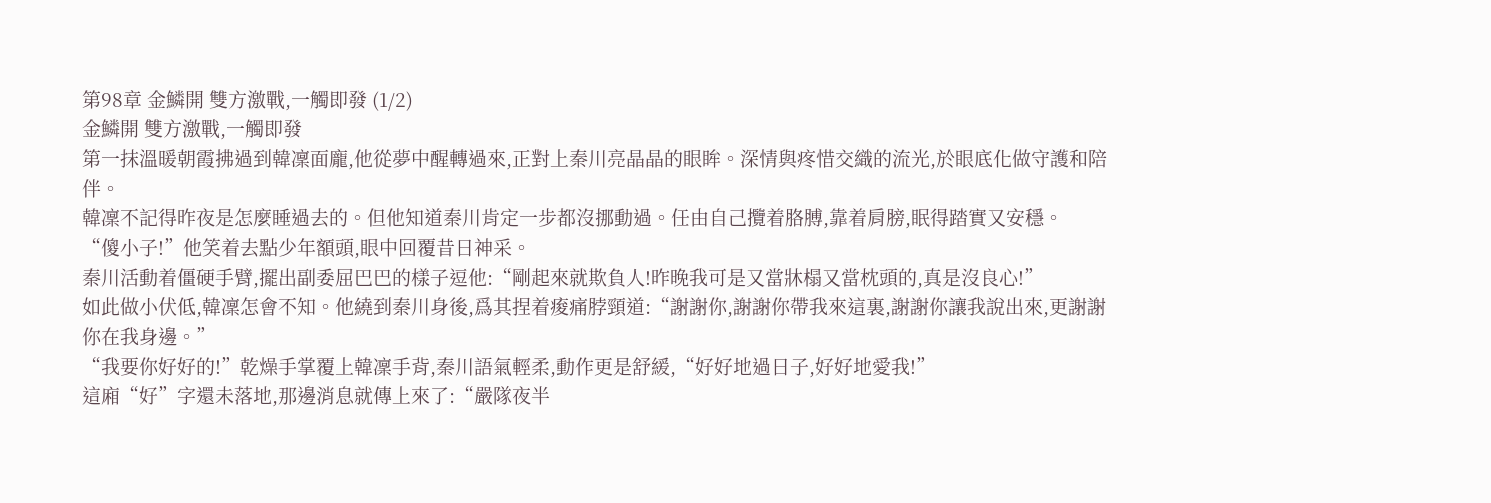第98章 金鱗開 雙方激戰,一觸即發 (1/2)
金鱗開 雙方激戰,一觸即發
第一抹溫暖朝霞拂過到韓凜面龐,他從夢中醒轉過來,正對上秦川亮晶晶的眼眸。深情與疼惜交織的流光,於眼底化做守護和陪伴。
韓凜不記得昨夜是怎麼睡過去的。但他知道秦川肯定一步都沒挪動過。任由自己攬着胳膊,靠着肩膀,眠得踏實又安穩。
“傻小子!”他笑着去點少年額頭,眼中回覆昔日神采。
秦川活動着僵硬手臂,擺出副委屈巴巴的樣子逗他:“剛起來就欺負人!昨晚我可是又當牀榻又當枕頭的,真是沒良心!”
如此做小伏低,韓凜怎會不知。他繞到秦川身後,爲其捏着痠痛脖頸道:“謝謝你,謝謝你帶我來這裏,謝謝你讓我說出來,更謝謝你在我身邊。”
“我要你好好的!”乾燥手掌覆上韓凜手背,秦川語氣輕柔,動作更是舒緩,“好好地過日子,好好地愛我!”
這廂“好”字還未落地,那邊消息就傳上來了:“嚴隊夜半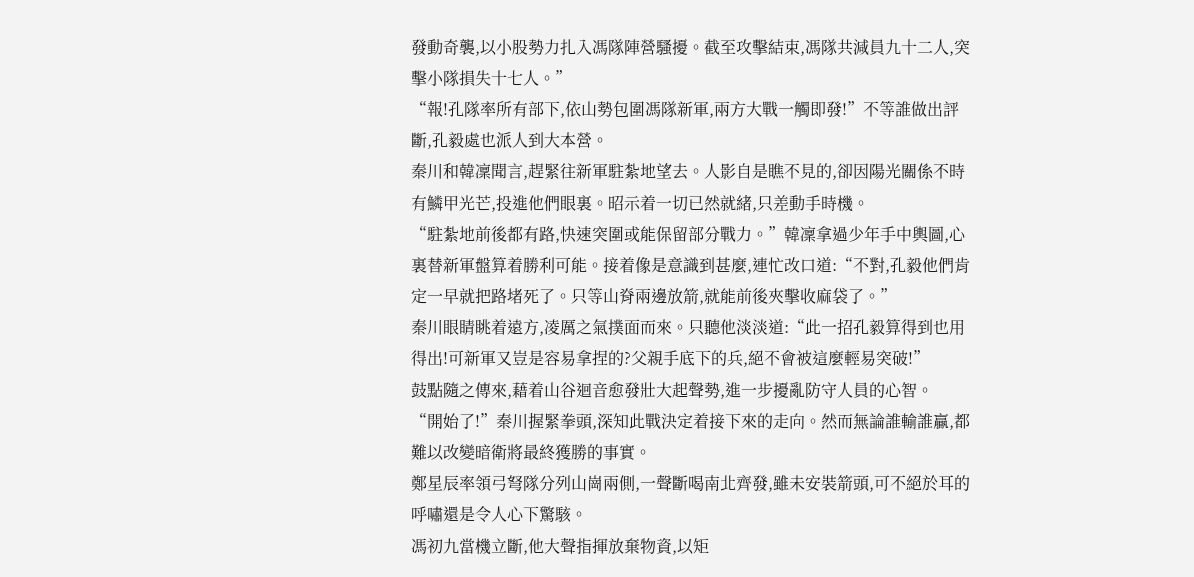發動奇襲,以小股勢力扎入馮隊陣營騷擾。截至攻擊結束,馮隊共減員九十二人,突擊小隊損失十七人。”
“報!孔隊率所有部下,依山勢包圍馮隊新軍,兩方大戰一觸即發!”不等誰做出評斷,孔毅處也派人到大本營。
秦川和韓凜聞言,趕緊往新軍駐紮地望去。人影自是瞧不見的,卻因陽光關係不時有鱗甲光芒,投進他們眼裏。昭示着一切已然就緒,只差動手時機。
“駐紮地前後都有路,快速突圍或能保留部分戰力。”韓凜拿過少年手中輿圖,心裏替新軍盤算着勝利可能。接着像是意識到甚麼,連忙改口道:“不對,孔毅他們肯定一早就把路堵死了。只等山脊兩邊放箭,就能前後夾擊收麻袋了。”
秦川眼睛眺着遠方,凌厲之氣撲面而來。只聽他淡淡道:“此一招孔毅算得到也用得出!可新軍又豈是容易拿捏的?父親手底下的兵,絕不會被這麼輕易突破!”
鼓點隨之傳來,藉着山谷迴音愈發壯大起聲勢,進一步擾亂防守人員的心智。
“開始了!”秦川握緊拳頭,深知此戰決定着接下來的走向。然而無論誰輸誰贏,都難以改變暗衛將最終獲勝的事實。
鄭星辰率領弓弩隊分列山崗兩側,一聲斷喝南北齊發,雖未安裝箭頭,可不絕於耳的呼嘯還是令人心下驚駭。
馮初九當機立斷,他大聲指揮放棄物資,以矩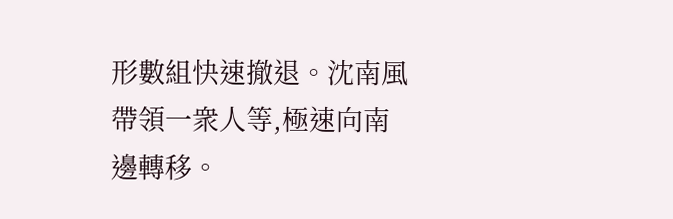形數組快速撤退。沈南風帶領一衆人等,極速向南邊轉移。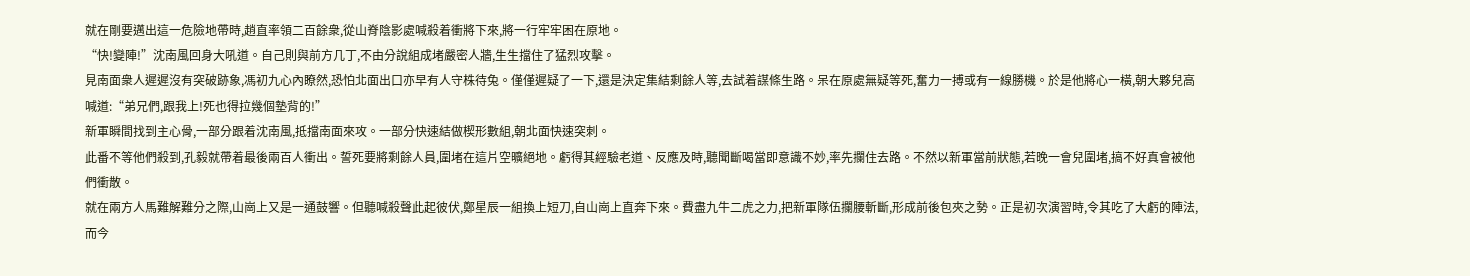就在剛要邁出這一危險地帶時,趙直率領二百餘衆,從山脊陰影處喊殺着衝將下來,將一行牢牢困在原地。
“快!變陣!”沈南風回身大吼道。自己則與前方几丁,不由分說組成堵嚴密人牆,生生擋住了猛烈攻擊。
見南面衆人遲遲沒有突破跡象,馮初九心內瞭然,恐怕北面出口亦早有人守株待兔。僅僅遲疑了一下,還是決定集結剩餘人等,去試着謀條生路。呆在原處無疑等死,奮力一搏或有一線勝機。於是他將心一橫,朝大夥兒高喊道:“弟兄們,跟我上!死也得拉幾個墊背的!”
新軍瞬間找到主心骨,一部分跟着沈南風,抵擋南面來攻。一部分快速結做楔形數組,朝北面快速突刺。
此番不等他們殺到,孔毅就帶着最後兩百人衝出。誓死要將剩餘人員,圍堵在這片空曠絕地。虧得其經驗老道、反應及時,聽聞斷喝當即意識不妙,率先攔住去路。不然以新軍當前狀態,若晚一會兒圍堵,搞不好真會被他們衝散。
就在兩方人馬難解難分之際,山崗上又是一通鼓響。但聽喊殺聲此起彼伏,鄭星辰一組換上短刀,自山崗上直奔下來。費盡九牛二虎之力,把新軍隊伍攔腰斬斷,形成前後包夾之勢。正是初次演習時,令其吃了大虧的陣法,而今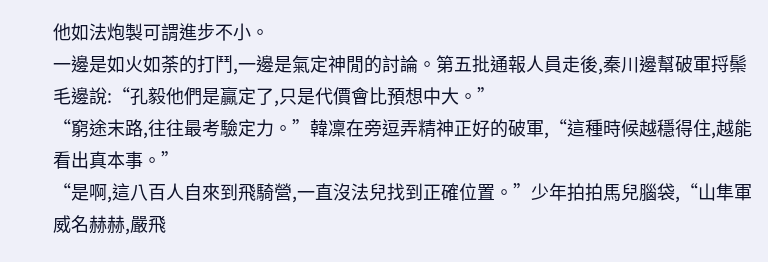他如法炮製可謂進步不小。
一邊是如火如荼的打鬥,一邊是氣定神閒的討論。第五批通報人員走後,秦川邊幫破軍捋鬃毛邊說:“孔毅他們是贏定了,只是代價會比預想中大。”
“窮途末路,往往最考驗定力。”韓凜在旁逗弄精神正好的破軍,“這種時候越穩得住,越能看出真本事。”
“是啊,這八百人自來到飛騎營,一直沒法兒找到正確位置。”少年拍拍馬兒腦袋,“山隼軍威名赫赫,嚴飛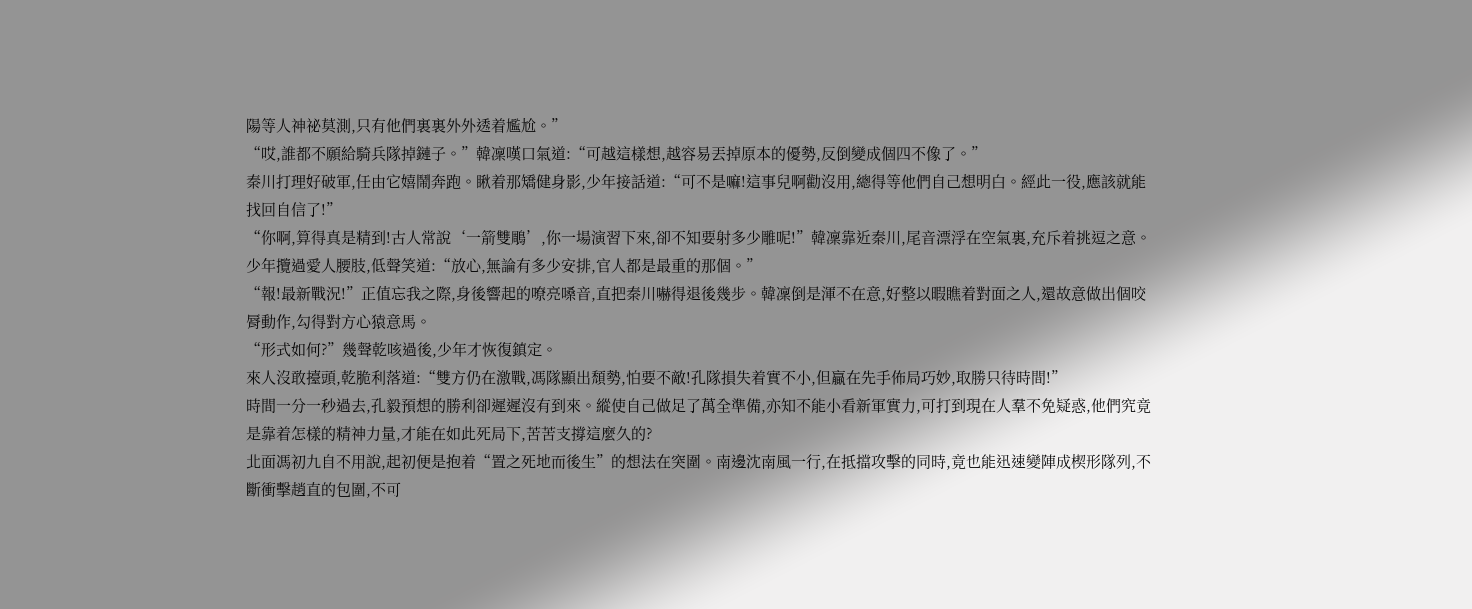陽等人神祕莫測,只有他們裏裏外外透着尷尬。”
“哎,誰都不願給騎兵隊掉鏈子。”韓凜嘆口氣道:“可越這樣想,越容易丟掉原本的優勢,反倒變成個四不像了。”
秦川打理好破軍,任由它嬉鬧奔跑。瞅着那矯健身影,少年接話道:“可不是嘛!這事兒啊勸沒用,總得等他們自己想明白。經此一役,應該就能找回自信了!”
“你啊,算得真是精到!古人常說‘一箭雙鵰’,你一場演習下來,卻不知要射多少雕呢!”韓凜靠近秦川,尾音漂浮在空氣裏,充斥着挑逗之意。
少年攬過愛人腰肢,低聲笑道:“放心,無論有多少安排,官人都是最重的那個。”
“報!最新戰況!”正值忘我之際,身後響起的嘹亮嗓音,直把秦川嚇得退後幾步。韓凜倒是渾不在意,好整以暇瞧着對面之人,還故意做出個咬脣動作,勾得對方心猿意馬。
“形式如何?”幾聲乾咳過後,少年才恢復鎮定。
來人沒敢擡頭,乾脆利落道:“雙方仍在激戰,馮隊顯出頹勢,怕要不敵!孔隊損失着實不小,但贏在先手佈局巧妙,取勝只待時間!”
時間一分一秒過去,孔毅預想的勝利卻遲遲沒有到來。縱使自己做足了萬全準備,亦知不能小看新軍實力,可打到現在人羣不免疑惑,他們究竟是靠着怎樣的精神力量,才能在如此死局下,苦苦支撐這麼久的?
北面馮初九自不用說,起初便是抱着“置之死地而後生”的想法在突圍。南邊沈南風一行,在抵擋攻擊的同時,竟也能迅速變陣成楔形隊列,不斷衝擊趙直的包圍,不可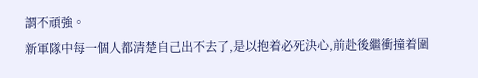謂不頑強。
新軍隊中每一個人都清楚自己出不去了,是以抱着必死決心,前赴後繼衝撞着圍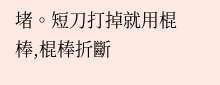堵。短刀打掉就用棍棒,棍棒折斷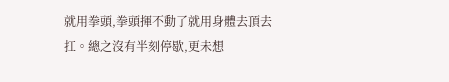就用拳頭,拳頭揮不動了就用身體去頂去扛。總之沒有半刻停歇,更未想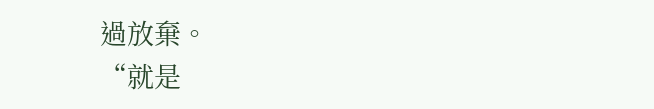過放棄。
“就是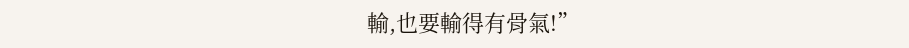輸,也要輸得有骨氣!”